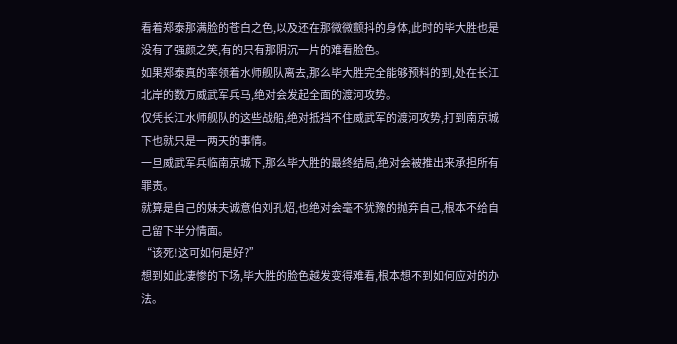看着郑泰那满脸的苍白之色,以及还在那微微颤抖的身体,此时的毕大胜也是没有了强颜之笑,有的只有那阴沉一片的难看脸色。
如果郑泰真的率领着水师舰队离去,那么毕大胜完全能够预料的到,处在长江北岸的数万威武军兵马,绝对会发起全面的渡河攻势。
仅凭长江水师舰队的这些战船,绝对抵挡不住威武军的渡河攻势,打到南京城下也就只是一两天的事情。
一旦威武军兵临南京城下,那么毕大胜的最终结局,绝对会被推出来承担所有罪责。
就算是自己的妹夫诚意伯刘孔炤,也绝对会毫不犹豫的抛弃自己,根本不给自己留下半分情面。
“该死!这可如何是好?”
想到如此凄惨的下场,毕大胜的脸色越发变得难看,根本想不到如何应对的办法。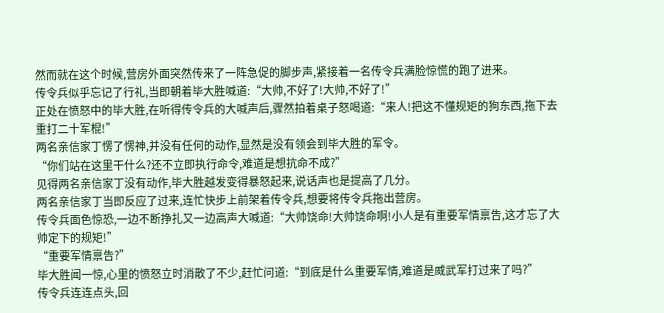然而就在这个时候,营房外面突然传来了一阵急促的脚步声,紧接着一名传令兵满脸惊慌的跑了进来。
传令兵似乎忘记了行礼,当即朝着毕大胜喊道:“大帅,不好了!大帅,不好了!”
正处在愤怒中的毕大胜,在听得传令兵的大喊声后,骤然拍着桌子怒喝道:“来人!把这不懂规矩的狗东西,拖下去重打二十军棍!”
两名亲信家丁愣了愣神,并没有任何的动作,显然是没有领会到毕大胜的军令。
“你们站在这里干什么?还不立即执行命令,难道是想抗命不成?”
见得两名亲信家丁没有动作,毕大胜越发变得暴怒起来,说话声也是提高了几分。
两名亲信家丁当即反应了过来,连忙快步上前架着传令兵,想要将传令兵拖出营房。
传令兵面色惊恐,一边不断挣扎又一边高声大喊道:“大帅饶命!大帅饶命啊!小人是有重要军情禀告,这才忘了大帅定下的规矩!”
“重要军情禀告?”
毕大胜闻一惊,心里的愤怒立时消散了不少,赶忙问道:“到底是什么重要军情,难道是威武军打过来了吗?”
传令兵连连点头,回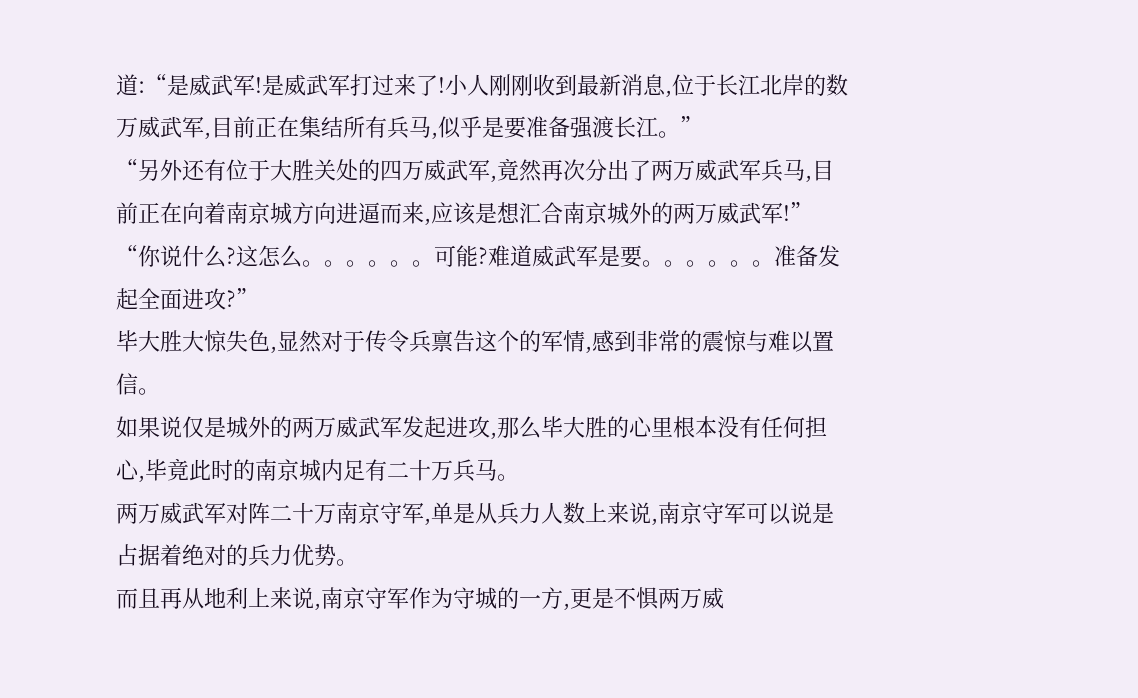道:“是威武军!是威武军打过来了!小人刚刚收到最新消息,位于长江北岸的数万威武军,目前正在集结所有兵马,似乎是要准备强渡长江。”
“另外还有位于大胜关处的四万威武军,竟然再次分出了两万威武军兵马,目前正在向着南京城方向进逼而来,应该是想汇合南京城外的两万威武军!”
“你说什么?这怎么。。。。。。可能?难道威武军是要。。。。。。准备发起全面进攻?”
毕大胜大惊失色,显然对于传令兵禀告这个的军情,感到非常的震惊与难以置信。
如果说仅是城外的两万威武军发起进攻,那么毕大胜的心里根本没有任何担心,毕竟此时的南京城内足有二十万兵马。
两万威武军对阵二十万南京守军,单是从兵力人数上来说,南京守军可以说是占据着绝对的兵力优势。
而且再从地利上来说,南京守军作为守城的一方,更是不惧两万威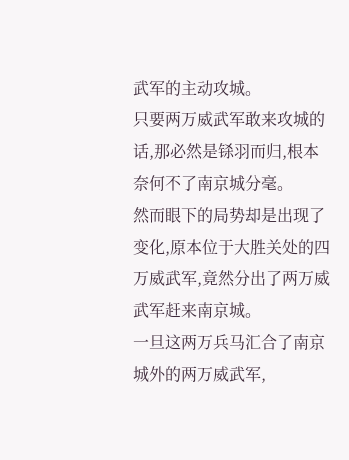武军的主动攻城。
只要两万威武军敢来攻城的话,那必然是铩羽而归,根本奈何不了南京城分毫。
然而眼下的局势却是出现了变化,原本位于大胜关处的四万威武军,竟然分出了两万威武军赶来南京城。
一旦这两万兵马汇合了南京城外的两万威武军,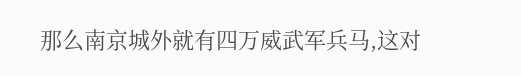那么南京城外就有四万威武军兵马,这对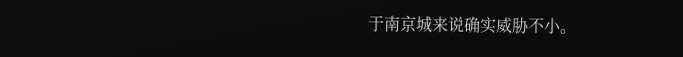于南京城来说确实威胁不小。